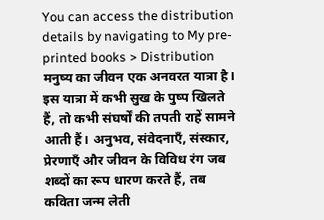You can access the distribution details by navigating to My pre-printed books > Distribution
मनुष्य का जीवन एक अनवरत यात्रा है। इस यात्रा में कभी सुख के पुष्प खिलते हैं, तो कभी संघर्षों की तपती राहें सामने आती हैं। अनुभव, संवेदनाएँ, संस्कार, प्रेरणाएँ और जीवन के विविध रंग जब शब्दों का रूप धारण करते हैं, तब कविता जन्म लेती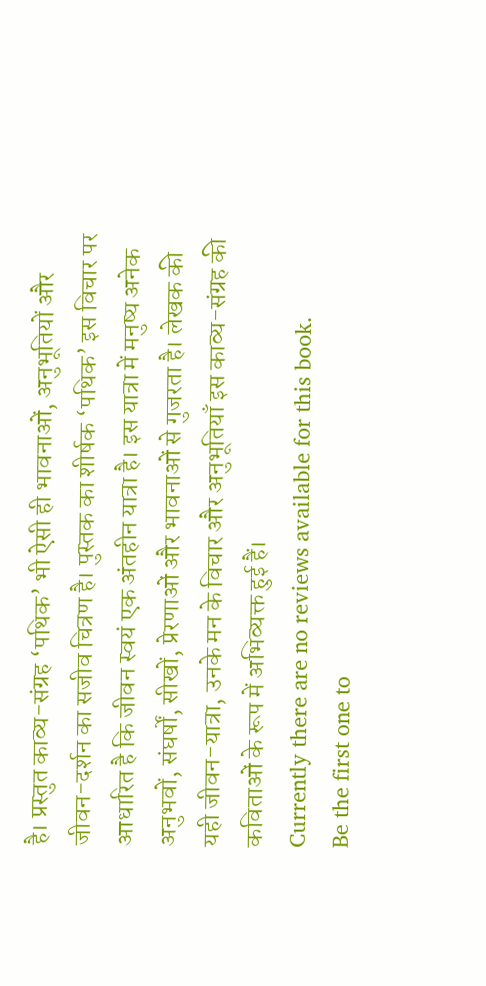है। प्रस्तुत काव्य-संग्रह ‘पथिक’ भी ऐसी ही भावनाओं, अनुभूतियों और जीवन-दर्शन का सजीव चित्रण है। पुस्तक का शीर्षक ‘पथिक’ इस विचार पर आधारित है कि जीवन स्वयं एक अंतहीन यात्रा है। इस यात्रा में मनुष्य अनेक अनुभवों, संघर्षों, सीखों, प्रेरणाओं और भावनाओं से गुजरता है। लेखक की यही जीवन-यात्रा, उनके मन के विचार और अनुभूतियाँ इस काव्य-संग्रह की कविताओं के रूप में अभिव्यक्त हुई हैं।
Currently there are no reviews available for this book.
Be the first one to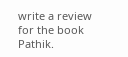write a review for the book Pathik.